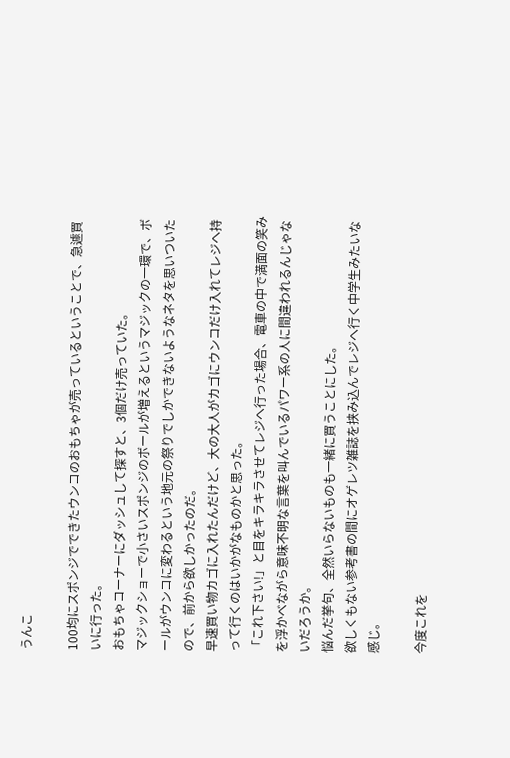うんこ

100均にスポンジでできたウンコのおもちゃが売っているということで、急遽買いに行った。
おもちゃコーナーにダッシュして探すと、3個だけ売っていた。
マジックショーで小さいスポンジのボールが増えるというマジックの一環で、ボールがウンコに変わるという地元の祭りでしかできないようなネタを思いついたので、前から欲しかったのだ。
早速買い物カゴに入れたんだけど、大の大人がカゴにウンコだけ入れてレジへ持って行くのはいかがなものかと思った。
「これ下さい!」と目をキラキラさせてレジへ行った場合、電車の中で満面の笑みを浮かべながら意味不明な言葉を叫んでいるパワー系の人に間違われるんじゃないだろうか。
悩んだ挙句、全然いらないものも一緒に買うことにした。
欲しくもない参考書の間にオゲレツ雑誌を挟み込んでレジへ行く中学生みたいな感じ。

今度これを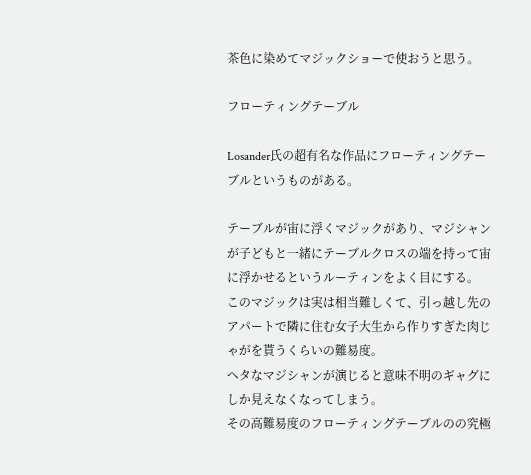茶色に染めてマジックショーで使おうと思う。

フローティングテーブル

Losander氏の超有名な作品にフローティングテーブルというものがある。

テーブルが宙に浮くマジックがあり、マジシャンが子どもと一緒にテーブルクロスの端を持って宙に浮かせるというルーティンをよく目にする。
このマジックは実は相当難しくて、引っ越し先のアパートで隣に住む女子大生から作りすぎた肉じゃがを貰うくらいの難易度。
ヘタなマジシャンが演じると意味不明のギャグにしか見えなくなってしまう。
その高難易度のフローティングテーブルのの究極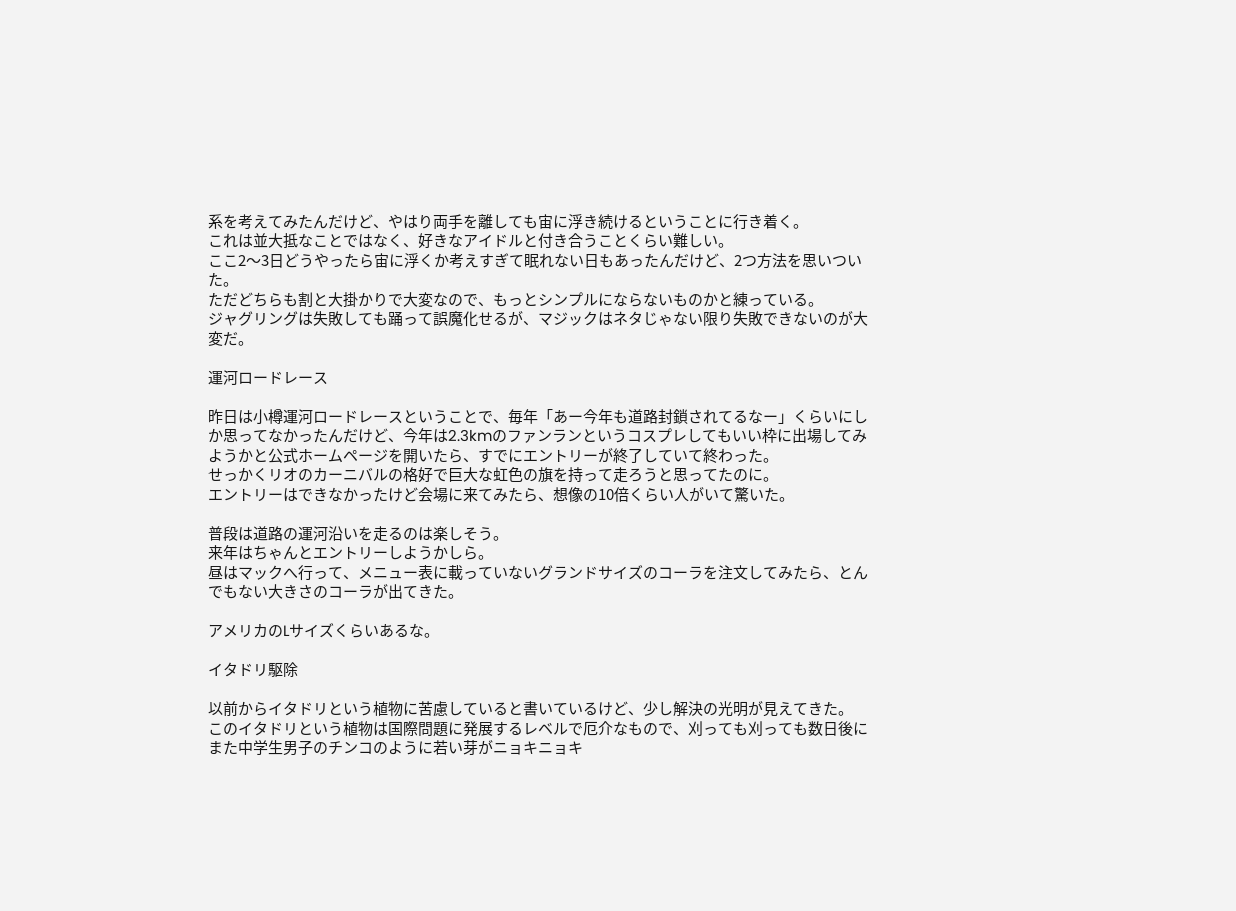系を考えてみたんだけど、やはり両手を離しても宙に浮き続けるということに行き着く。
これは並大抵なことではなく、好きなアイドルと付き合うことくらい難しい。
ここ2〜3日どうやったら宙に浮くか考えすぎて眠れない日もあったんだけど、2つ方法を思いついた。
ただどちらも割と大掛かりで大変なので、もっとシンプルにならないものかと練っている。
ジャグリングは失敗しても踊って誤魔化せるが、マジックはネタじゃない限り失敗できないのが大変だ。

運河ロードレース

昨日は小樽運河ロードレースということで、毎年「あー今年も道路封鎖されてるなー」くらいにしか思ってなかったんだけど、今年は2.3kmのファンランというコスプレしてもいい枠に出場してみようかと公式ホームページを開いたら、すでにエントリーが終了していて終わった。
せっかくリオのカーニバルの格好で巨大な虹色の旗を持って走ろうと思ってたのに。
エントリーはできなかったけど会場に来てみたら、想像の10倍くらい人がいて驚いた。

普段は道路の運河沿いを走るのは楽しそう。
来年はちゃんとエントリーしようかしら。
昼はマックへ行って、メニュー表に載っていないグランドサイズのコーラを注文してみたら、とんでもない大きさのコーラが出てきた。

アメリカのLサイズくらいあるな。

イタドリ駆除

以前からイタドリという植物に苦慮していると書いているけど、少し解決の光明が見えてきた。
このイタドリという植物は国際問題に発展するレベルで厄介なもので、刈っても刈っても数日後にまた中学生男子のチンコのように若い芽がニョキニョキ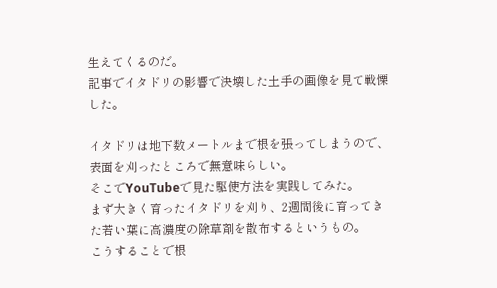生えてくるのだ。
記事でイタドリの影響で決壊した土手の画像を見て戦慄した。

イタドリは地下数メートルまで根を張ってしまうので、表面を刈ったところで無意味らしい。
そこでYouTubeで見た駆使方法を実践してみた。
まず大きく育ったイタドリを刈り、2週間後に育ってきた若い葉に高濃度の除草剤を散布するというもの。
こうすることで根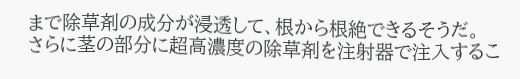まで除草剤の成分が浸透して、根から根絶できるそうだ。
さらに茎の部分に超高濃度の除草剤を注射器で注入するこ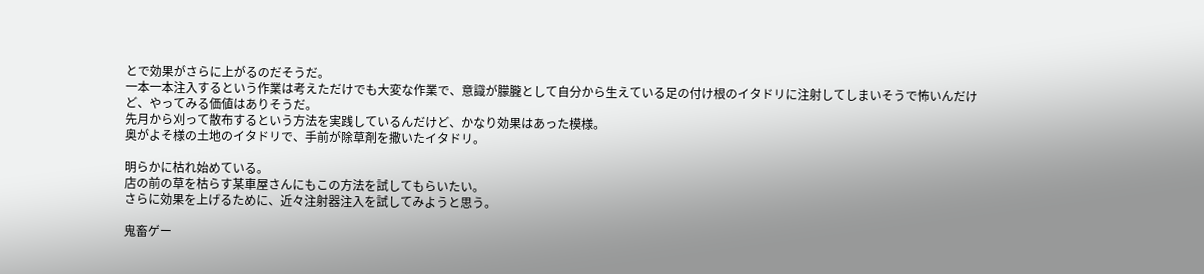とで効果がさらに上がるのだそうだ。
一本一本注入するという作業は考えただけでも大変な作業で、意識が朦朧として自分から生えている足の付け根のイタドリに注射してしまいそうで怖いんだけど、やってみる価値はありそうだ。
先月から刈って散布するという方法を実践しているんだけど、かなり効果はあった模様。
奥がよそ様の土地のイタドリで、手前が除草剤を撒いたイタドリ。

明らかに枯れ始めている。
店の前の草を枯らす某車屋さんにもこの方法を試してもらいたい。
さらに効果を上げるために、近々注射器注入を試してみようと思う。

鬼畜ゲー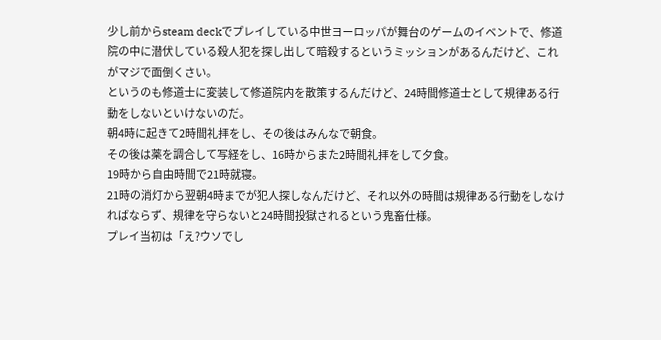少し前からsteam deckでプレイしている中世ヨーロッパが舞台のゲームのイベントで、修道院の中に潜伏している殺人犯を探し出して暗殺するというミッションがあるんだけど、これがマジで面倒くさい。
というのも修道士に変装して修道院内を散策するんだけど、24時間修道士として規律ある行動をしないといけないのだ。
朝4時に起きて2時間礼拝をし、その後はみんなで朝食。
その後は薬を調合して写経をし、16時からまた2時間礼拝をして夕食。
19時から自由時間で21時就寝。
21時の消灯から翌朝4時までが犯人探しなんだけど、それ以外の時間は規律ある行動をしなければならず、規律を守らないと24時間投獄されるという鬼畜仕様。
プレイ当初は「え?ウソでし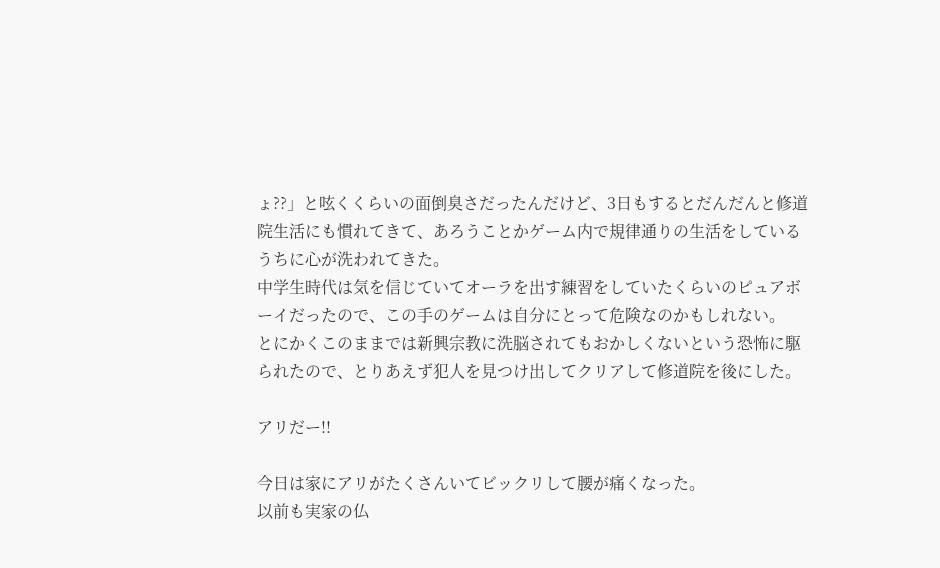ょ??」と呟くくらいの面倒臭さだったんだけど、3日もするとだんだんと修道院生活にも慣れてきて、あろうことかゲーム内で規律通りの生活をしているうちに心が洗われてきた。
中学生時代は気を信じていてオーラを出す練習をしていたくらいのピュアボーイだったので、この手のゲームは自分にとって危険なのかもしれない。
とにかくこのままでは新興宗教に洗脳されてもおかしくないという恐怖に駆られたので、とりあえず犯人を見つけ出してクリアして修道院を後にした。

アリだー!!

今日は家にアリがたくさんいてビックリして腰が痛くなった。
以前も実家の仏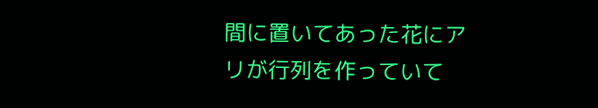間に置いてあった花にアリが行列を作っていて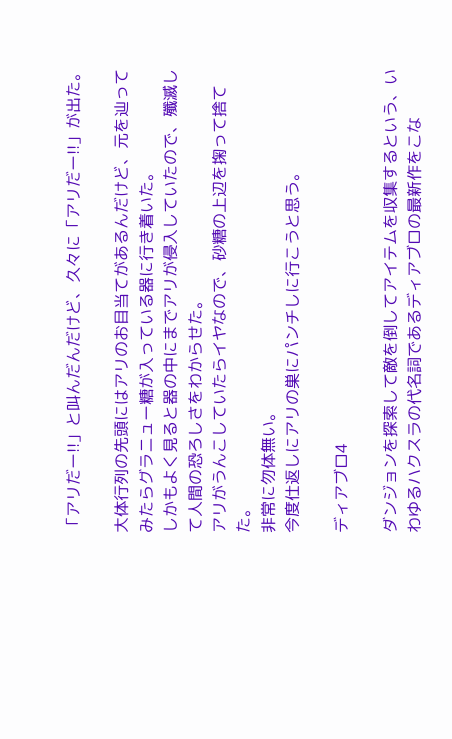「アリだー!!」と叫んだんだけど、久々に「アリだー!!」が出た。

大体行列の先頭にはアリのお目当てがあるんだけど、元を辿ってみたらグラニュー糖が入っている器に行き着いた。
しかもよく見ると器の中にまでアリが侵入していたので、殲滅して人間の恐ろしさをわからせた。
アリがうんこしていたらイヤなので、砂糖の上辺を掬って捨てた。
非常に勿体無い。
今度仕返しにアリの巣にパンチしに行こうと思う。

ディアブロ4

ダンジョンを探索して敵を倒してアイテムを収集するという、いわゆるハクスラの代名詞であるディアブロの最新作をこな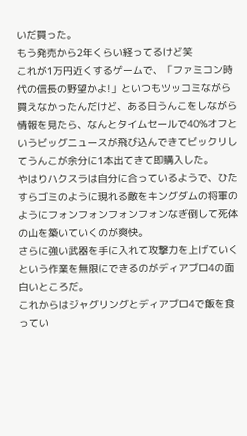いだ買った。
もう発売から2年くらい経ってるけど笑
これが1万円近くするゲームで、「ファミコン時代の信長の野望かよ!」といつもツッコミながら買えなかったんだけど、ある日うんこをしながら情報を見たら、なんとタイムセールで40%オフというビッグニュースが飛び込んできてビックリしてうんこが余分に1本出てきて即購入した。
やはりハクスラは自分に合っているようで、ひたすらゴミのように現れる敵をキングダムの将軍のようにフォンフォンフォンフォンなぎ倒して死体の山を築いていくのが爽快。
さらに強い武器を手に入れて攻撃力を上げていくという作業を無限にできるのがディアブロ4の面白いところだ。
これからはジャグリングとディアブロ4で飯を食ってい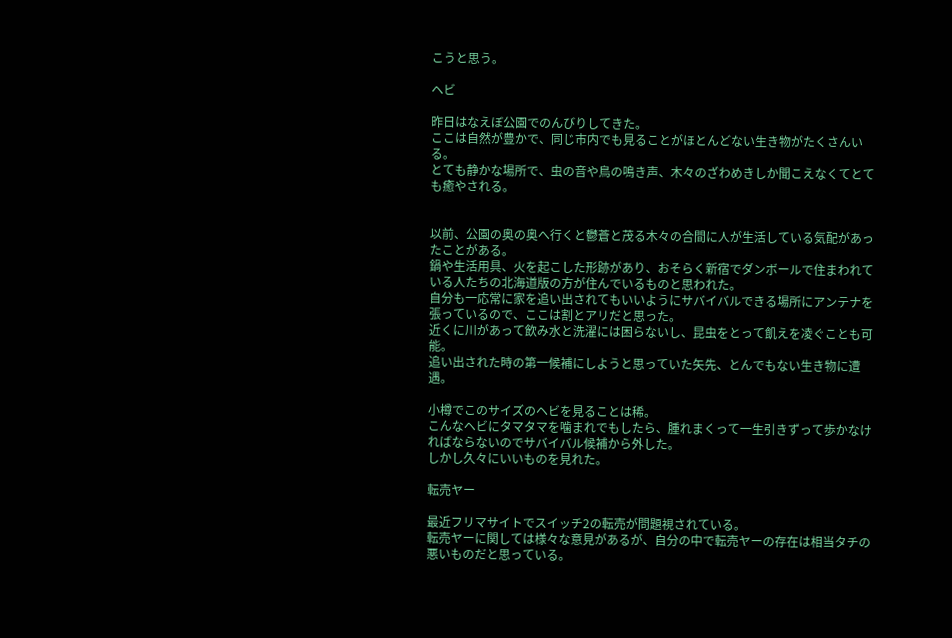こうと思う。

ヘビ

昨日はなえぼ公園でのんびりしてきた。
ここは自然が豊かで、同じ市内でも見ることがほとんどない生き物がたくさんいる。
とても静かな場所で、虫の音や鳥の鳴き声、木々のざわめきしか聞こえなくてとても癒やされる。


以前、公園の奥の奥へ行くと鬱蒼と茂る木々の合間に人が生活している気配があったことがある。
鍋や生活用具、火を起こした形跡があり、おそらく新宿でダンボールで住まわれている人たちの北海道版の方が住んでいるものと思われた。
自分も一応常に家を追い出されてもいいようにサバイバルできる場所にアンテナを張っているので、ここは割とアリだと思った。
近くに川があって飲み水と洗濯には困らないし、昆虫をとって飢えを凌ぐことも可能。
追い出された時の第一候補にしようと思っていた矢先、とんでもない生き物に遭遇。

小樽でこのサイズのヘビを見ることは稀。
こんなヘビにタマタマを噛まれでもしたら、腫れまくって一生引きずって歩かなければならないのでサバイバル候補から外した。
しかし久々にいいものを見れた。

転売ヤー

最近フリマサイトでスイッチ2の転売が問題視されている。
転売ヤーに関しては様々な意見があるが、自分の中で転売ヤーの存在は相当タチの悪いものだと思っている。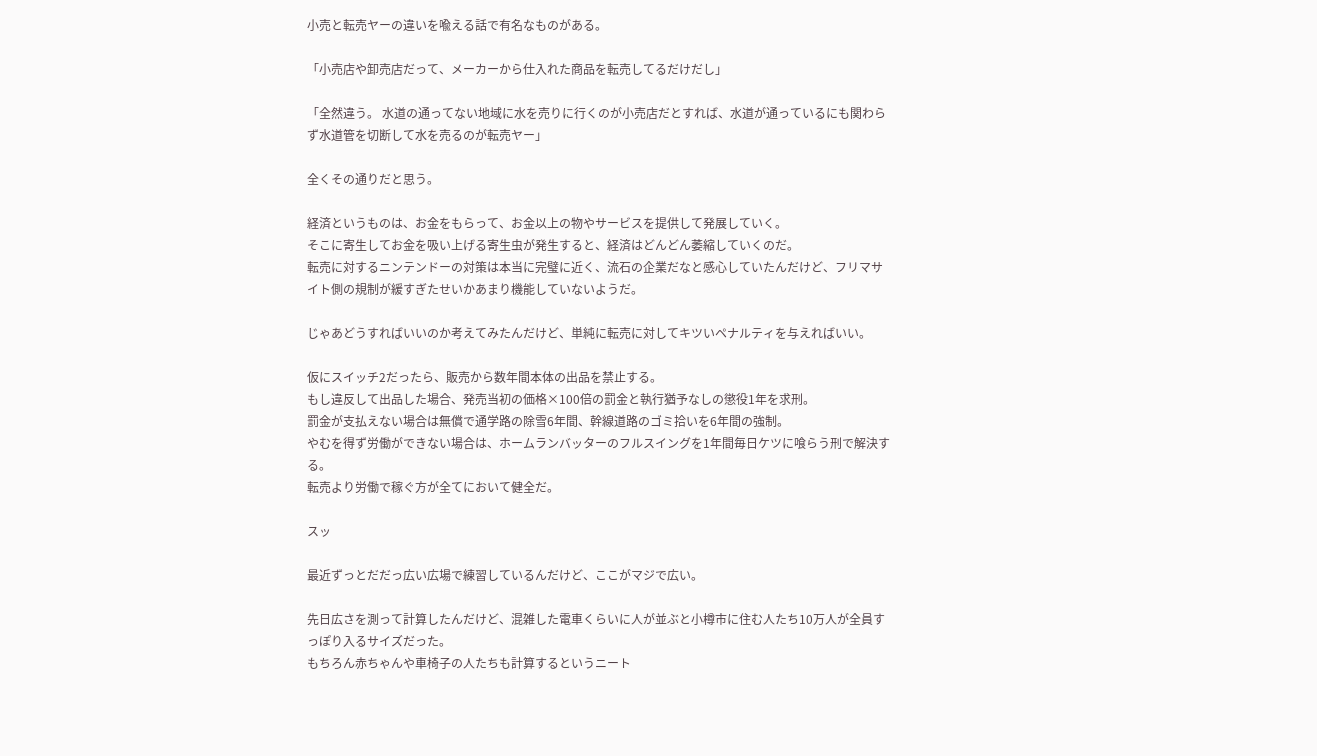小売と転売ヤーの違いを喩える話で有名なものがある。

「小売店や卸売店だって、メーカーから仕入れた商品を転売してるだけだし」

「全然違う。 水道の通ってない地域に水を売りに行くのが小売店だとすれば、水道が通っているにも関わらず水道管を切断して水を売るのが転売ヤー」

全くその通りだと思う。

経済というものは、お金をもらって、お金以上の物やサービスを提供して発展していく。
そこに寄生してお金を吸い上げる寄生虫が発生すると、経済はどんどん萎縮していくのだ。
転売に対するニンテンドーの対策は本当に完璧に近く、流石の企業だなと感心していたんだけど、フリマサイト側の規制が緩すぎたせいかあまり機能していないようだ。

じゃあどうすればいいのか考えてみたんだけど、単純に転売に対してキツいペナルティを与えればいい。

仮にスイッチ2だったら、販売から数年間本体の出品を禁止する。
もし違反して出品した場合、発売当初の価格×100倍の罰金と執行猶予なしの懲役1年を求刑。
罰金が支払えない場合は無償で通学路の除雪6年間、幹線道路のゴミ拾いを6年間の強制。
やむを得ず労働ができない場合は、ホームランバッターのフルスイングを1年間毎日ケツに喰らう刑で解決する。
転売より労働で稼ぐ方が全てにおいて健全だ。

スッ

最近ずっとだだっ広い広場で練習しているんだけど、ここがマジで広い。

先日広さを測って計算したんだけど、混雑した電車くらいに人が並ぶと小樽市に住む人たち10万人が全員すっぽり入るサイズだった。
もちろん赤ちゃんや車椅子の人たちも計算するというニート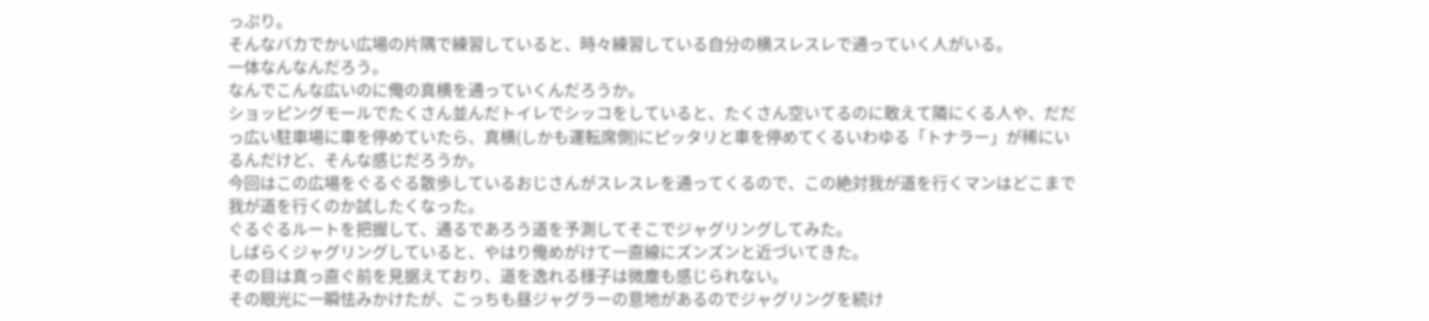っぷり。
そんなバカでかい広場の片隅で練習していると、時々練習している自分の横スレスレで通っていく人がいる。
一体なんなんだろう。
なんでこんな広いのに俺の真横を通っていくんだろうか。
ショッピングモールでたくさん並んだトイレでシッコをしていると、たくさん空いてるのに敢えて隣にくる人や、だだっ広い駐車場に車を停めていたら、真横(しかも運転席側)にピッタリと車を停めてくるいわゆる「トナラー」が稀にいるんだけど、そんな感じだろうか。
今回はこの広場をぐるぐる散歩しているおじさんがスレスレを通ってくるので、この絶対我が道を行くマンはどこまで我が道を行くのか試したくなった。
ぐるぐるルートを把握して、通るであろう道を予測してそこでジャグリングしてみた。
しばらくジャグリングしていると、やはり俺めがけて一直線にズンズンと近づいてきた。
その目は真っ直ぐ前を見据えており、道を逸れる様子は微塵も感じられない。
その眼光に一瞬怯みかけたが、こっちも昼ジャグラーの意地があるのでジャグリングを続け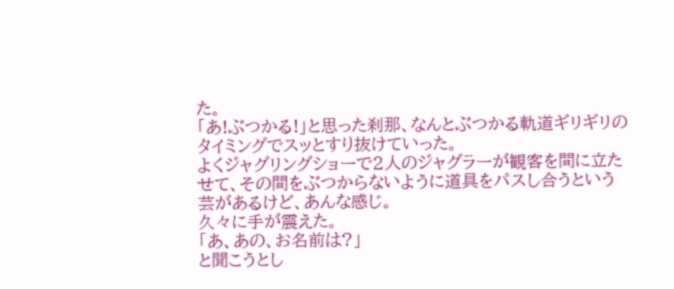た。
「あ!ぶつかる!」と思った刹那、なんとぶつかる軌道ギリギリのタイミングでスッとすり抜けていった。
よくジャグリングショーで2人のジャグラーが観客を間に立たせて、その間をぶつからないように道具をパスし合うという芸があるけど、あんな感じ。
久々に手が震えた。
「あ、あの、お名前は?」
と聞こうとし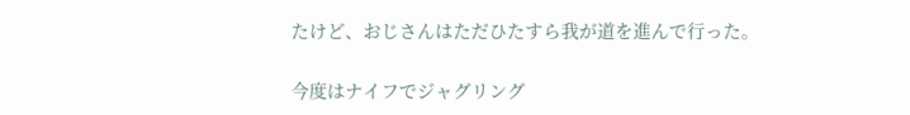たけど、おじさんはただひたすら我が道を進んで行った。

今度はナイフでジャグリング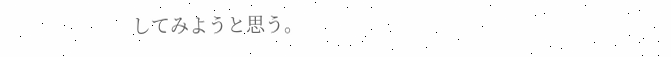してみようと思う。